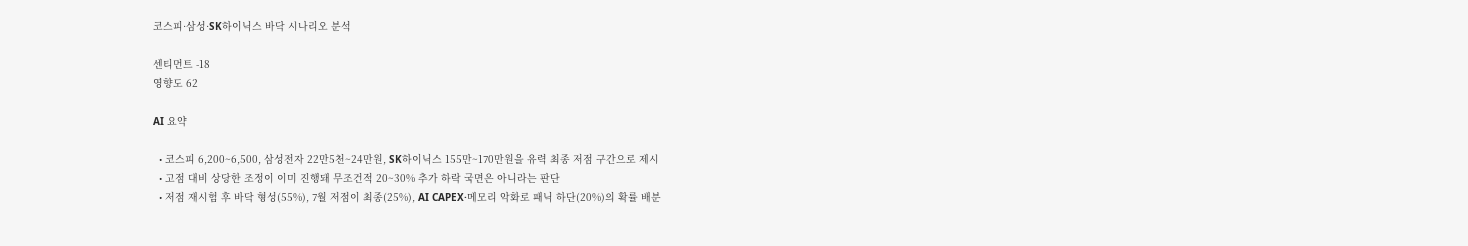코스피·삼성·SK하이닉스 바닥 시나리오 분석

센티먼트 -18
영향도 62

AI 요약

  • 코스피 6,200~6,500, 삼성전자 22만5천~24만원, SK하이닉스 155만~170만원을 유력 최종 저점 구간으로 제시
  • 고점 대비 상당한 조정이 이미 진행돼 무조건적 20~30% 추가 하락 국면은 아니라는 판단
  • 저점 재시험 후 바닥 형성(55%), 7월 저점이 최종(25%), AI CAPEX·메모리 악화로 패닉 하단(20%)의 확률 배분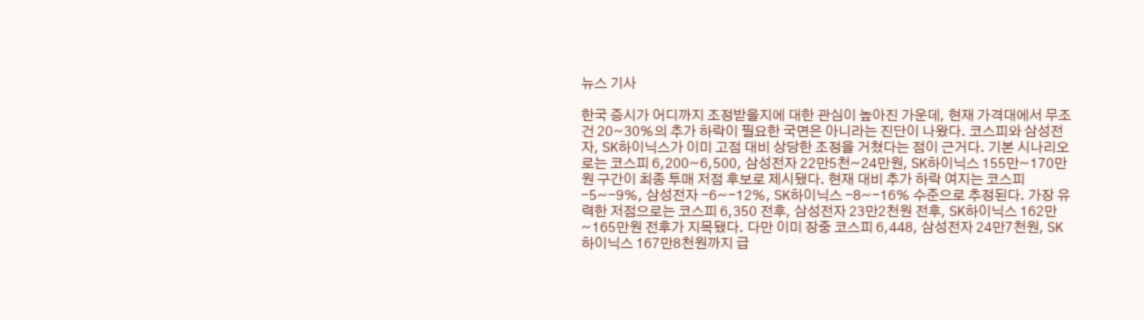뉴스 기사

한국 증시가 어디까지 조정받을지에 대한 관심이 높아진 가운데, 현재 가격대에서 무조건 20~30%의 추가 하락이 필요한 국면은 아니라는 진단이 나왔다. 코스피와 삼성전자, SK하이닉스가 이미 고점 대비 상당한 조정을 거쳤다는 점이 근거다. 기본 시나리오로는 코스피 6,200~6,500, 삼성전자 22만5천~24만원, SK하이닉스 155만~170만원 구간이 최종 투매 저점 후보로 제시됐다. 현재 대비 추가 하락 여지는 코스피 -5~-9%, 삼성전자 -6~-12%, SK하이닉스 -8~-16% 수준으로 추정된다. 가장 유력한 저점으로는 코스피 6,350 전후, 삼성전자 23만2천원 전후, SK하이닉스 162만~165만원 전후가 지목됐다. 다만 이미 장중 코스피 6,448, 삼성전자 24만7천원, SK하이닉스 167만8천원까지 급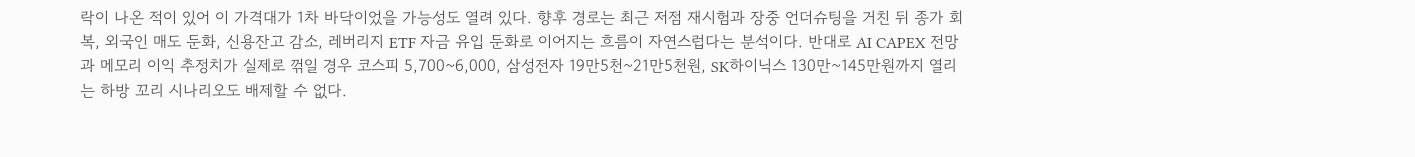락이 나온 적이 있어 이 가격대가 1차 바닥이었을 가능성도 열려 있다. 향후 경로는 최근 저점 재시험과 장중 언더슈팅을 거친 뒤 종가 회복, 외국인 매도 둔화, 신용잔고 감소, 레버리지 ETF 자금 유입 둔화로 이어지는 흐름이 자연스럽다는 분석이다. 반대로 AI CAPEX 전망과 메모리 이익 추정치가 실제로 꺾일 경우 코스피 5,700~6,000, 삼성전자 19만5천~21만5천원, SK하이닉스 130만~145만원까지 열리는 하방 꼬리 시나리오도 배제할 수 없다.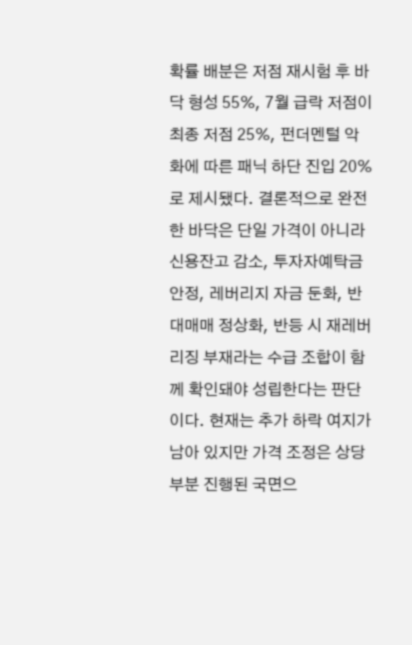확률 배분은 저점 재시험 후 바닥 형성 55%, 7월 급락 저점이 최종 저점 25%, 펀더멘털 악화에 따른 패닉 하단 진입 20%로 제시됐다. 결론적으로 완전한 바닥은 단일 가격이 아니라 신용잔고 감소, 투자자예탁금 안정, 레버리지 자금 둔화, 반대매매 정상화, 반등 시 재레버리징 부재라는 수급 조합이 함께 확인돼야 성립한다는 판단이다. 현재는 추가 하락 여지가 남아 있지만 가격 조정은 상당 부분 진행된 국면으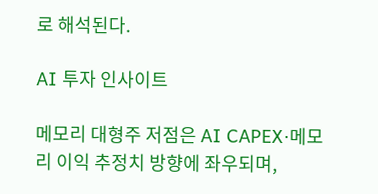로 해석된다.

AI 투자 인사이트

메모리 대형주 저점은 AI CAPEX·메모리 이익 추정치 방향에 좌우되며,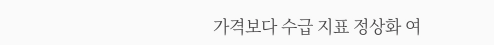가격보다 수급 지표 정상화 여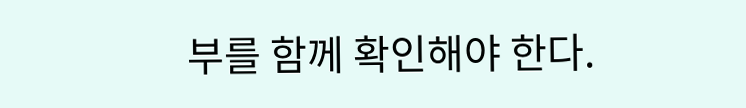부를 함께 확인해야 한다.